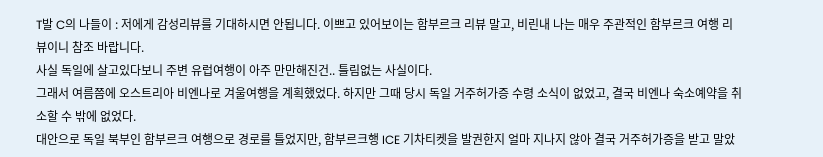T발 C의 나들이 : 저에게 감성리뷰를 기대하시면 안됩니다. 이쁘고 있어보이는 함부르크 리뷰 말고, 비린내 나는 매우 주관적인 함부르크 여행 리뷰이니 참조 바랍니다.
사실 독일에 살고있다보니 주변 유럽여행이 아주 만만해진건.. 틀림없는 사실이다.
그래서 여름쯤에 오스트리아 비엔나로 겨울여행을 계획했었다. 하지만 그때 당시 독일 거주허가증 수령 소식이 없었고, 결국 비엔나 숙소예약을 취소할 수 밖에 없었다.
대안으로 독일 북부인 함부르크 여행으로 경로를 틀었지만, 함부르크행 ICE 기차티켓을 발권한지 얼마 지나지 않아 결국 거주허가증을 받고 말았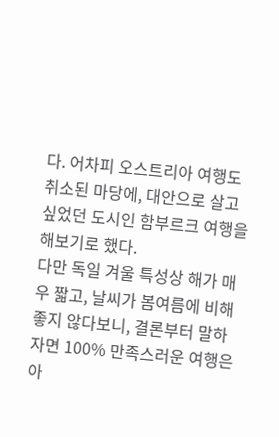다. 어차피 오스트리아 여행도 취소된 마당에, 대안으로 살고싶었던 도시인 함부르크 여행을 해보기로 했다.
다만 독일 겨울 특성상 해가 매우 짧고, 날씨가 봄여름에 비해 좋지 않다보니, 결론부터 말하자면 100% 만족스러운 여행은 아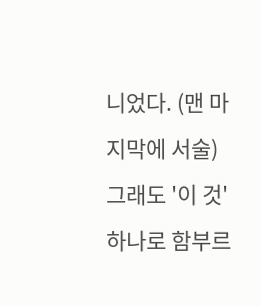니었다. (맨 마지막에 서술) 그래도 '이 것' 하나로 함부르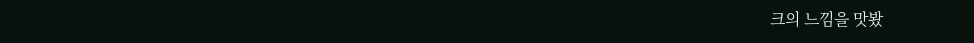크의 느낌을 맛봤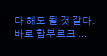다 해도 될 것 같다.
바로 함부르크 ...